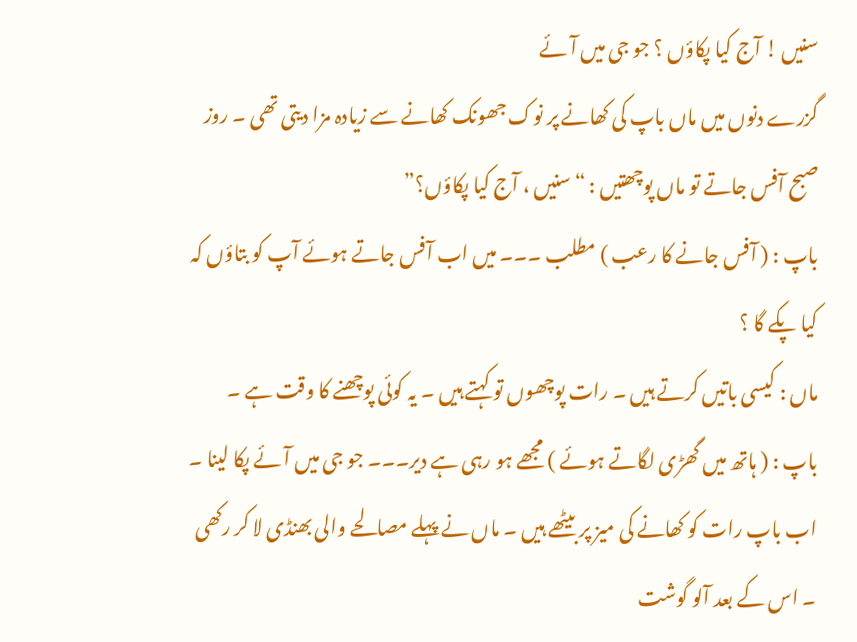سنیں ! آج کیا پکاؤں ؟ جو جی میں آئے
گزرے دنوں میں ماں باپ کی کھانے پر نوک جھونک کھانے سے زیادہ مزا دیتی تھی ۔ روز صبح آفس جاتے تو ماں پوچھتیں : “سنیں ، آج کیا پکاؤں؟”
باپ : ( آفس جانے کا رعب ) مطلب ۔۔۔ میں اب آفس جاتے ہوئے آپ کو بتاؤں کہ کیا پکے گا ؟
ماں : کیسی باتیں کرتے ہیں ۔ رات پوچھوں تو کہتے ہیں ۔ یہ کوئی پوچھنے کا وقت ہے ۔
باپ : ( ہاتھ میں گھڑی لگاتے ہوئے ) مجھے ہو رہی ہے دیر۔۔۔ جو جی میں آئے پکا لینا ۔
اب باپ رات کو کھانے کی میز پر بیٹھے ہیں ۔ ماں نے پہلے مصالحے والی بھنڈی لا کر رکھی ۔ اس کے بعد آلو گوشت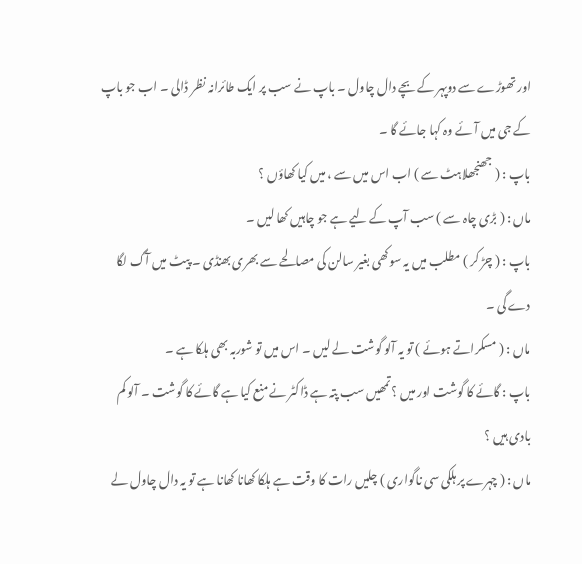اور تھوڑے سے دوپہر کے بچے دال چاول ۔ باپ نے سب پر ایک طائرانہ نظر ڈالی ۔ اب جو باپ کے جی میں آئے وہ کہا جائے گا ۔
باپ : ( جھنجھلاہٹ سے ) اب اس میں سے ، میں کیا کھاؤں ؟
ماں : ( بڑی چاہ سے ) سب آپ کے لیے ہے جو چاہیں کھا لیں ۔
باپ : ( چڑ کر ) مطلب میں یہ سوکھی بغیر سالن کی مصالحے سے بھری بھنڈی ۔ پیٹ میں آگ لگا دے گی ۔
ماں : ( مسکراتے ہوئے ) تو یہ آلو گوشت لے لیں ۔ اس میں تو شوربہ بھی ہلکا ہے ۔
باپ : گائے کا گوشت اور میں ؟ تمھیں سب پتہ ہے ڈاکٹر نے منع کیا ہے گائے کا گوشت ۔ آلو کم بادی ہیں ؟
ماں : ( چہرے پر ہلکی سی ناگواری ) چلیں رات کا وقت ہے ہلکا کھانا کھانا ہے تو یہ دال چاول لے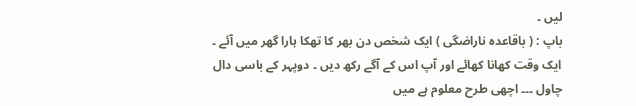لیں ۔
باپ : ( باقاعدہ ناراضگی ) ایک شخص دن بھر کا تھکا ہارا گھر میں آئے ۔ ایک وقت کھانا کھائے اور آپ اس کے آگے رکھ دیں ۔ دوپہر کے باسی دال چاول ۔۔۔ اچھی طرح معلوم ہے میں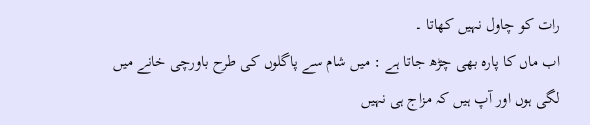رات کو چاول نہیں کھاتا ۔
اب ماں کا پارہ بھی چڑھ جاتا ہے : میں شام سے پاگلوں کی طرح باورچی خانے میں لگی ہوں اور آپ ہیں کہ مزاج ہی نہیں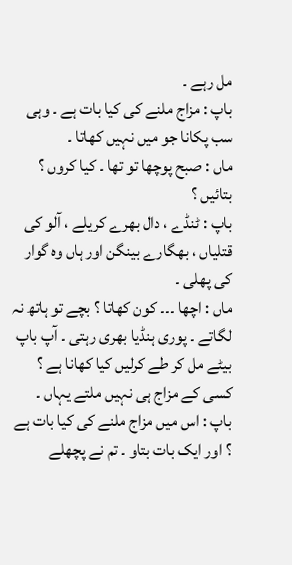مل رہے ۔
باپ : مزاج ملنے کی کیا بات ہے ۔ وہی سب پکانا جو میں نہیں کھاتا ۔
ماں : صبح پوچھا تو تھا ۔ کیا کروں ؟ بتائیں ؟
باپ : ٹنڈے ، دال بھرے کریلے ، آلو کی قتلیاں ، بھگارے بینگن اور ہاں وہ گوار کی پھلی ۔
ماں : اچھا ۔۔۔ کون کھاتا ؟ بچے تو ہاتھ نہ لگاتے ۔ پوری ہنڈیا بھری رہتی ۔ آپ باپ بیٹے مل کر طے کرلیں کیا کھانا ہے ؟ کسی کے مزاج ہی نہیں ملتے یہاں ۔
باپ : اس میں مزاج ملنے کی کیا بات ہے ؟ اور ایک بات بتاو ۔ تم نے پچھلے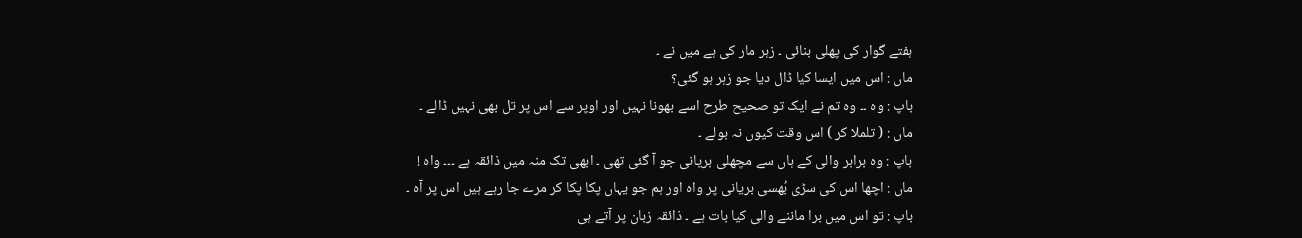ہفتے گوار کی پھلی بنائی ۔ زہر مار کی ہے میں نے ۔
ماں : اس میں ایسا کیا ڈال دیا جو زہر ہو گئی؟
باپ : وہ ۔۔ وہ تم نے ایک تو صحیح طرح اسے بھونا نہیں اور اوپر سے اس پر تل بھی نہیں ڈالے ۔
ماں : ( تلملا کر ) اس وقت کیوں نہ بولے ۔
باپ : وہ برابر والی کے ہاں سے مچھلی بریانی جو آ گئی تھی ۔ ابھی تک منہ میں ذائقہ ہے ۔۔۔ واہ !
ماں : اچھا اس کی سڑی بُھسی بریانی پر واہ اور ہم جو یہاں پکا پکا کر مرے جا رہے ہیں اس پر آہ ۔
باپ : تو اس میں برا ماننے والی کیا بات ہے ۔ ذائقہ زبان پر آتے ہی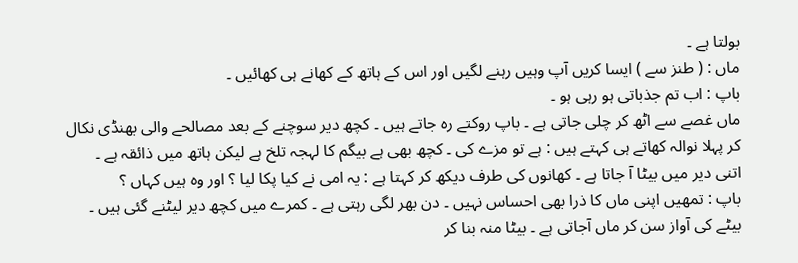بولتا ہے ۔
ماں : ( طنز سے ) ایسا کریں آپ وہیں رہنے لگیں اور اس کے ہاتھ کے کھانے ہی کھائیں ۔
باپ : اب تم جذباتی ہو رہی ہو ۔
ماں غصے سے اٹھ کر چلی جاتی ہے ۔ باپ روکتے رہ جاتے ہیں ۔ کچھ دیر سوچنے کے بعد مصالحے والی بھنڈی نکال کر پہلا نوالہ کھاتے ہی کہتے ہیں : ہے تو مزے کی ۔ کچھ بھی ہے بیگم کا لہجہ تلخ ہے لیکن ہاتھ میں ذائقہ ہے ۔
اتنی دیر میں بیٹا آ جاتا ہے ۔ کھانوں کی طرف دیکھ کر کہتا ہے : یہ امی نے کیا پکا لیا ؟ اور وہ ہیں کہاں ؟
باپ : تمھیں اپنی ماں کا ذرا بھی احساس نہیں ۔ دن بھر لگی رہتی ہے ۔ کمرے میں کچھ دیر لیٹنے گئی ہیں ۔
بیٹے کی آواز سن کر ماں آجاتی ہے ۔ بیٹا منہ بنا کر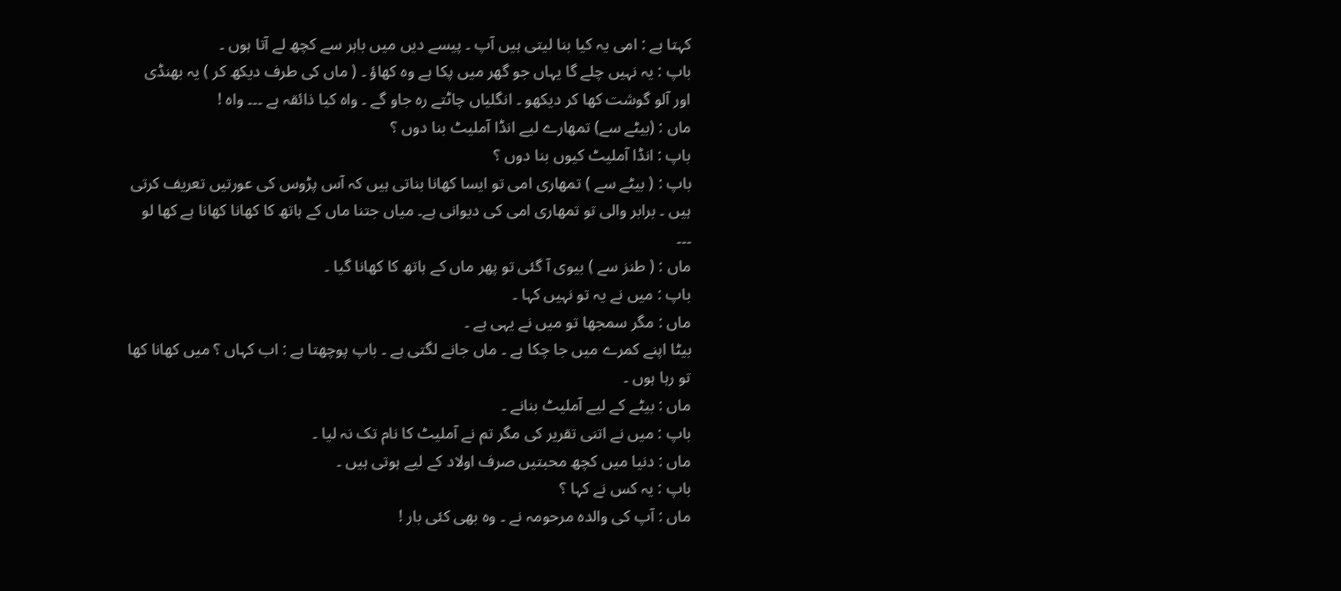کہتا ہے : امی یہ کیا بنا لیتی ہیں آپ ۔ پیسے دیں میں باہر سے کچھ لے آتا ہوں ۔
باپ : یہ نہیں چلے گا یہاں جو گھر میں پکا ہے وہ کھاؤ ۔ ( ماں کی طرف دیکھ کر ) یہ بھنڈی اور آلو گوشت کھا کر دیکھو ۔ انگلیاں چاٹتے رہ جاو گے ۔ واہ کیا ذائقہ ہے ۔۔۔ واہ !
ماں : (بیٹے سے) تمھارے لیے انڈا آملیٹ بنا دوں ؟
باپ : انڈا آملیٹ کیوں بنا دوں ؟
باپ : ( بیٹے سے ) تمھاری امی تو ایسا کھانا بناتی ہیں کہ آس پڑوس کی عورتیں تعریف کرتی ہیں ۔ برابر والی تو تمھاری امی کی دیوانی ہے۔ میاں جتنا ماں کے ہاتھ کا کھانا کھانا ہے کھا لو ۔۔۔
ماں : ( طنز سے ) بیوی آ گئی تو پھر ماں کے ہاتھ کا کھانا گیا ۔
باپ : میں نے یہ تو نہیں کہا ۔
ماں : مگر سمجھا تو میں نے یہی ہے ۔
بیٹا اپنے کمرے میں جا چکا ہے ۔ ماں جانے لگتی ہے ۔ باپ پوچھتا ہے : اب کہاں ؟ میں کھانا کھا تو رہا ہوں ۔
ماں : بیٹے کے لیے آملیٹ بنانے ۔
باپ : میں نے اتنی تقریر کی مگر تم نے آملیٹ کا نام تک نہ لیا ۔
ماں : دنیا میں کچھ محبتیں صرف اولاد کے لیے ہوتی ہیں ۔
باپ : یہ کس نے کہا ؟
ماں : آپ کی والدہ مرحومہ نے ۔ وہ بھی کئی بار !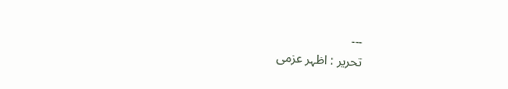۔۔۔
تحریر : اظہر عزمی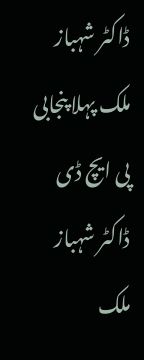ڈاکٹر شہباز ملک پہلا پنجابی پی ایچ ڈی
ڈاکٹر شہباز ملک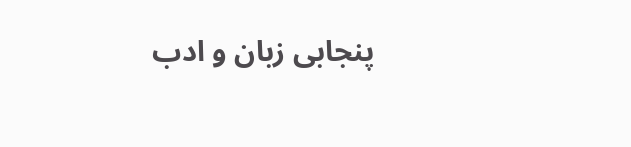پنجابی زبان و ادب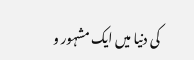کی دنیا میں ایک مشہور و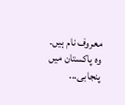معروف نام ہیں۔ وہ پاکستان میں پنجابی...